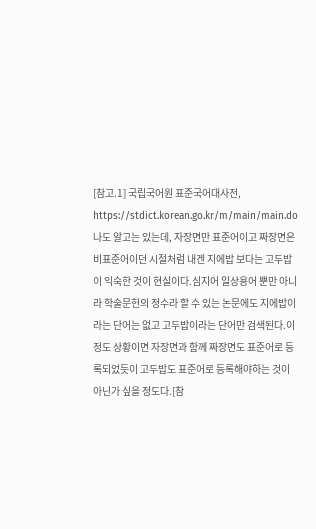[참고.1] 국립국어원 표준국어대사전, https://stdict.korean.go.kr/m/main/main.do나도 알고는 있는데, 자장면만 표준어이고 짜장면은 비표준어이던 시절처럼 내겐 지에밥 보다는 고두밥이 익숙한 것이 현실이다.심지어 일상용어 뿐만 아니라 학술문헌의 정수라 할 수 있는 논문에도 지에밥이라는 단어는 없고 고두밥이라는 단어만 검색된다.이 정도 상황이면 자장면과 함께 짜장면도 표준어로 등록되었듯이 고두밥도 표준어로 등록해야하는 것이 아닌가 싶을 정도다.[참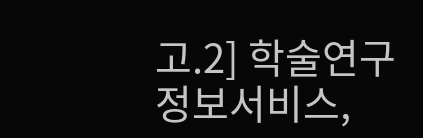고.2] 학술연구정보서비스,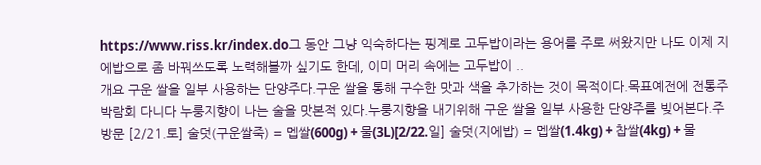https://www.riss.kr/index.do그 동안 그냥 익숙하다는 핑계로 고두밥이라는 용어를 주로 써왔지만 나도 이제 지에밥으로 좀 바꿔쓰도록 노력해볼까 싶기도 한데, 이미 머리 속에는 고두밥이 ..
개요 구운 쌀을 일부 사용하는 단양주다.구운 쌀을 통해 구수한 맛과 색을 추가하는 것이 목적이다.목표예전에 전통주 박람회 다니다 누룽지향이 나는 술을 맛본적 있다.누룽지향을 내기위해 구운 쌀을 일부 사용한 단양주를 빚어본다.주방문 [2/21.토] 술덧(구운쌀죽) = 멥쌀(600g) + 물(3L)[2/22.일] 술덧(지에밥) = 멥쌀(1.4kg) + 찹쌀(4kg) + 물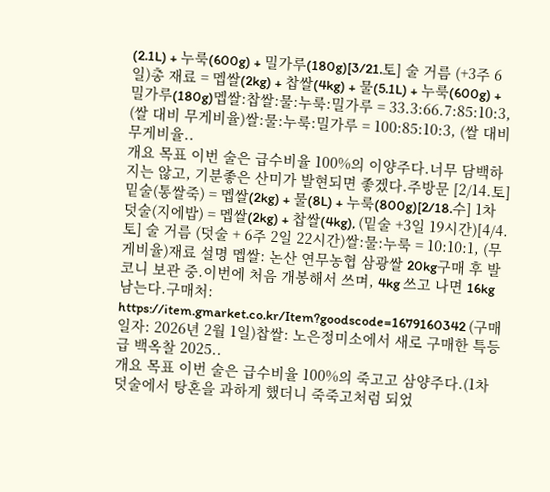(2.1L) + 누룩(600g) + 밀가루(180g)[3/21.토] 술 거름 (+3주 6일)총 재료 = 멥쌀(2kg) + 찹쌀(4kg) + 물(5.1L) + 누룩(600g) + 밀가루(180g)멥쌀:찹쌀:물:누룩:밀가루 = 33.3:66.7:85:10:3, (쌀 대비 무게비율)쌀:물:누룩:밀가루 = 100:85:10:3, (쌀 대비 무게비율..
개요 목표 이번 술은 급수비율 100%의 이양주다.너무 담백하지는 않고, 기분좋은 산미가 발현되면 좋겠다.주방문 [2/14.토] 밑술(통쌀죽) = 멥쌀(2kg) + 물(8L) + 누룩(800g)[2/18.수] 1차덧술(지에밥) = 멥쌀(2kg) + 찹쌀(4kg), (밑술 +3일 19시간)[4/4.토] 술 거름 (덧술 + 6주 2일 22시간)쌀:물:누룩 = 10:10:1, (무게비율)재료 설명 멥쌀: 논산 연무농협 삼광쌀 20kg구매 후 발코니 보관 중.이번에 처음 개봉해서 쓰며, 4kg 쓰고 나면 16kg 남는다.구매처: https://item.gmarket.co.kr/Item?goodscode=1679160342 (구매일자: 2026년 2월 1일)찹쌀: 노은정미소에서 새로 구매한 특등급 백옥찰 2025..
개요 목표 이번 술은 급수비율 100%의 죽고고 삼양주다.(1차덧술에서 탕혼을 과하게 했더니 죽죽고처럼 되었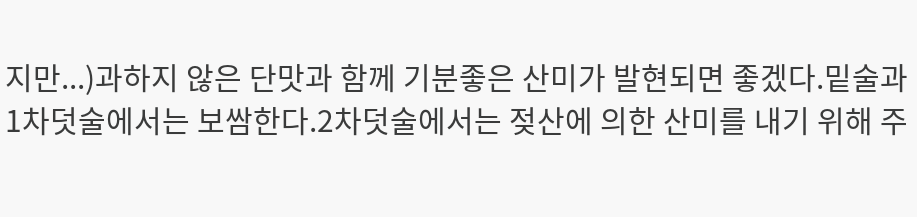지만...)과하지 않은 단맛과 함께 기분좋은 산미가 발현되면 좋겠다.밑술과 1차덧술에서는 보쌈한다.2차덧술에서는 젖산에 의한 산미를 내기 위해 주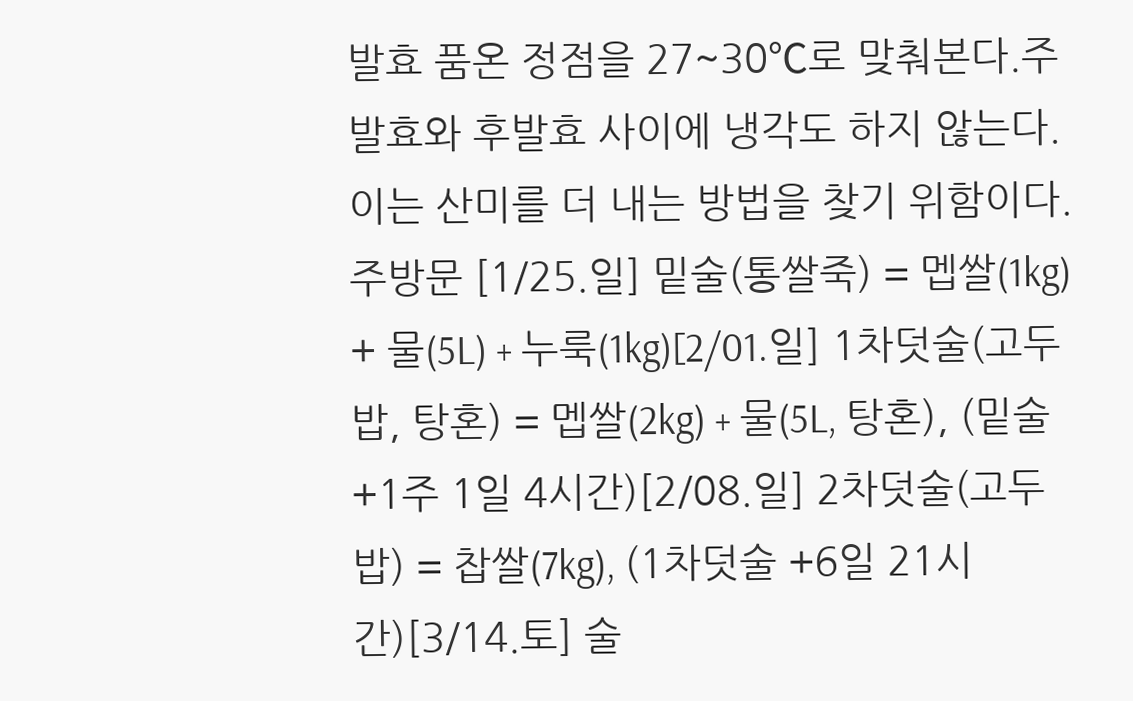발효 품온 정점을 27~30℃로 맞춰본다.주발효와 후발효 사이에 냉각도 하지 않는다.이는 산미를 더 내는 방법을 찾기 위함이다.주방문 [1/25.일] 밑술(통쌀죽) = 멥쌀(1kg) + 물(5L) + 누룩(1kg)[2/01.일] 1차덧술(고두밥, 탕혼) = 멥쌀(2kg) + 물(5L, 탕혼), (밑술 +1주 1일 4시간)[2/08.일] 2차덧술(고두밥) = 찹쌀(7kg), (1차덧술 +6일 21시간)[3/14.토] 술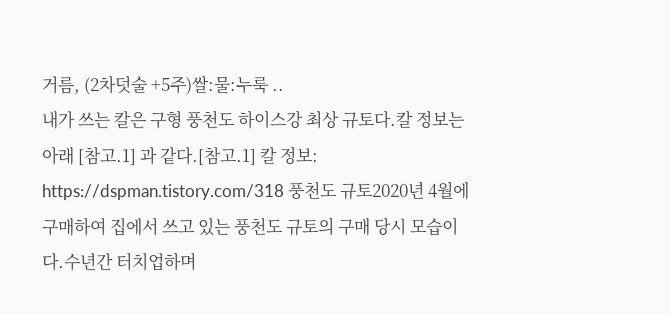거름, (2차덧술 +5주)쌀:물:누룩 ..
내가 쓰는 칼은 구형 풍천도 하이스강 최상 규토다.칼 정보는 아래 [참고.1] 과 같다.[참고.1] 칼 정보: https://dspman.tistory.com/318 풍천도 규토2020년 4월에 구매하여 집에서 쓰고 있는 풍천도 규토의 구매 당시 모습이다.수년간 터치업하며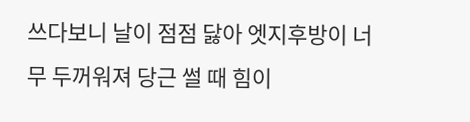쓰다보니 날이 점점 닳아 엣지후방이 너무 두꺼워져 당근 썰 때 힘이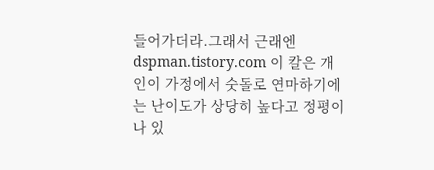들어가더라.그래서 근래엔dspman.tistory.com 이 칼은 개인이 가정에서 숫돌로 연마하기에는 난이도가 상당히 높다고 정평이 나 있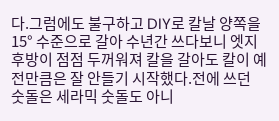다.그럼에도 불구하고 DIY로 칼날 양쪽을 15° 수준으로 갈아 수년간 쓰다보니 엣지 후방이 점점 두꺼워져 칼을 갈아도 칼이 예전만큼은 잘 안들기 시작했다.전에 쓰던 숫돌은 세라믹 숫돌도 아니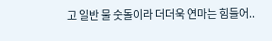고 일반 물 숫돌이라 더더욱 연마는 힘들어..